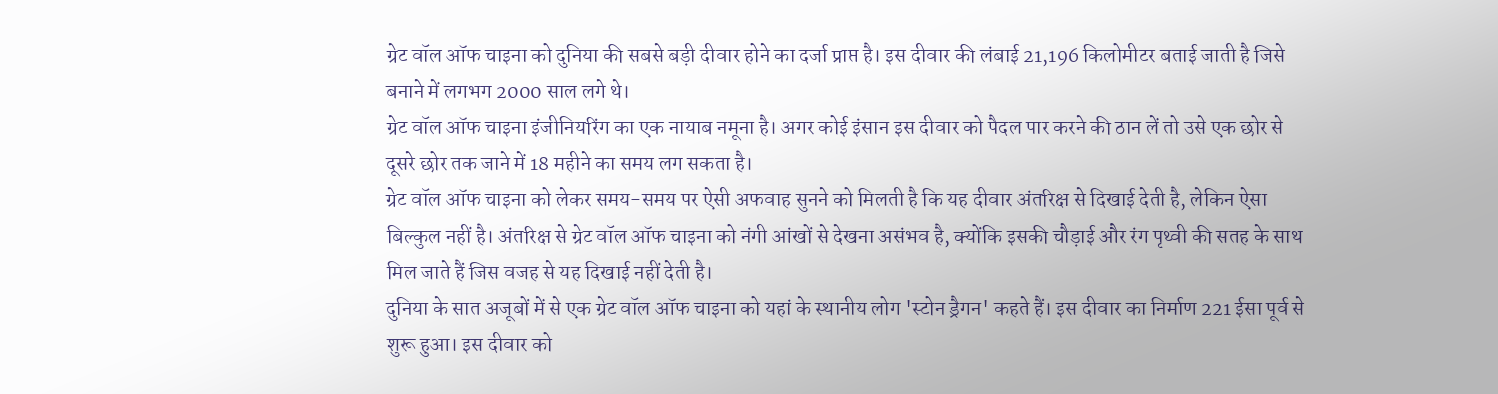ग्रेट वॉल ऑफ चाइना को दुनिया की सबसे बड़ी दीवार होने का दर्जा प्राप्त है। इस दीवार की लंबाई 21,196 किलोमीटर बताई जाती है जिसे बनाने में लगभग 2000 साल लगे थे।
ग्रेट वॉल ऑफ चाइना इंजीनियरिंग का एक नायाब नमूना है। अगर कोई इंसान इस दीवार को पैदल पार करने की ठान लें तो उसे एक छोर से दूसरे छोर तक जाने में 18 महीने का समय लग सकता है।
ग्रेट वॉल ऑफ चाइना को लेकर समय-समय पर ऐसी अफवाह सुनने को मिलती है कि यह दीवार अंतरिक्ष से दिखाई देती है, लेकिन ऐसा बिल्कुल नहीं है। अंतरिक्ष से ग्रेट वॉल ऑफ चाइना को नंगी आंखों से देखना असंभव है, क्योंकि इसकी चौड़ाई और रंग पृथ्वी की सतह के साथ मिल जाते हैं जिस वजह से यह दिखाई नहीं देती है।
दुनिया के सात अजूबों में से एक ग्रेट वॉल ऑफ चाइना को यहां के स्थानीय लोग 'स्टोन ड्रैगन' कहते हैं। इस दीवार का निर्माण 221 ईसा पूर्व से शुरू हुआ। इस दीवार को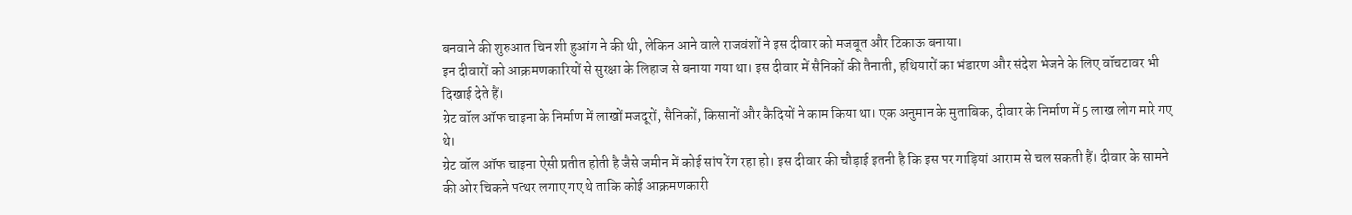बनवाने की शुरुआत चिन शी हुआंग ने की थी, लेकिन आने वाले राजवंशों ने इस दीवार को मजबूत और टिकाऊ बनाया।
इन दीवारों को आक्रमणकारियों से सुरक्षा के लिहाज से बनाया गया था। इस दीवार में सैनिकों की तैनाती, हथियारों का भंडारण और संदेश भेजने के लिए वॉचटावर भी दिखाई देते हैं।
ग्रेट वॉल ऑफ चाइना के निर्माण में लाखों मजदूरों, सैनिकों, किसानों और कैदियों ने काम किया था। एक अनुमान के मुताबिक, दीवार के निर्माण में 5 लाख लोग मारे गए थे।
ग्रेट वॉल ऑफ चाइना ऐसी प्रतीत होती है जैसे जमीन में कोई सांप रेंग रहा हो। इस दीवार की चौड़ाई इतनी है कि इस पर गाड़ियां आराम से चल सकती हैं। दीवार के सामने की ओर चिकने पत्थर लगाए गए थे ताकि कोई आक्रमणकारी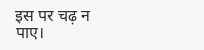इस पर चढ़ न पाए।